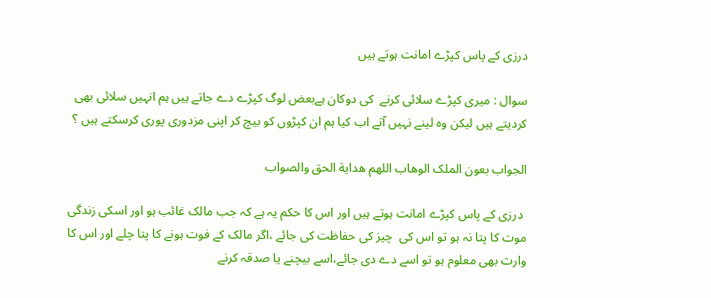درزی کے پاس کپڑے امانت ہوتے ہیں

سوال : میری کپڑے سلائی کرنے  کی دوکان ہےبعض لوگ کپڑے دے جاتے ہیں ہم انہیں سلائی بھی کردیتے ہیں لیکن وہ لینے نہیں آتے اب کیا ہم ان کپڑوں کو بیچ کر اپنی مزدوری پوری کرسکتے ہیں ؟

الجواب بعون الملک الوهاب اللهم هداية الحق والصواب

 درزی کے پاس کپڑے امانت ہوتے ہیں اور اس کا حکم یہ ہے کہ جب مالک غائب ہو اور اسکی زندگی موت کا پتا نہ ہو تو اس کی  چیز کی حفاظت کی جائے ،اگر مالک کے فوت ہونے کا پتا چلے اور اس کا وارث بھی معلوم ہو تو اسے دے دی جائے،اسے بیچنے یا صدقہ کرنے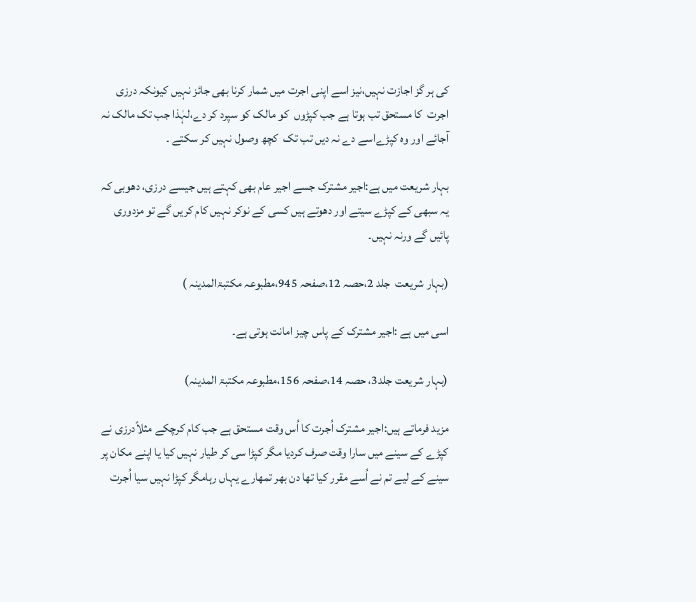کی ہر گز اجازت نہیں،نیز اسے اپنی اجرت میں شمار کرنا بھی جائز نہیں کیونکہ درزی اجرت  کا مستحق تب ہوتا ہے جب کپڑوں  کو مالک کو سپرد کر دے،لہٰذا جب تک مالک نہ آجائے اور وہ کپڑےاسے دے نہ دیں تب تک  کچھ وصول نہیں کر سکتے ۔

بہار شریعت میں ہے:اجیر مشترک جسے اجیر عام بھی کہتے ہیں جیسے درزی، دھوبی کہ یہ سبھی کے کپڑے سیتے اور دھوتے ہیں کسی کے نوکر نہیں کام کریں گے تو مزدوری پائیں گے ورنہ نہیں۔

(بہار شریعت  جلد 2،حصہ 12،صفحہ 945،مطبوعہ مکتبۃالمدینہ )

اسی میں ہے :اجیر مشترک کے پاس چیز امانت ہوتی ہے۔

(بہار شریعت جلد3، حصہ 14،صفحہ 156،مطبوعہ مکتبۃ المدینہ)

مزید فرماتے ہیں:اجیر مشترک اُجرت کا اُس وقت مستحق ہے جب کام کرچکے مثلاًدرزی نے کپڑے کے سینے میں سارا وقت صرف کردیا مگر کپڑا سی کر طیار نہیں کیا یا اپنے مکان پر سینے کے لیے تم نے اُسے مقرر کیا تھا دن بھر تمھارے یہاں رہامگر کپڑا نہیں سیا اُجرت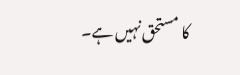کا مستحق نہیں ہے۔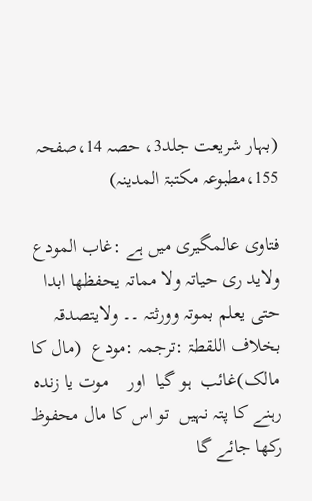(بہار شریعت جلد3، حصہ 14،صفحہ 155،مطبوعہ مکتبۃ المدینہ)

فتاوی عالمگیری میں ہے :غاب المودع ولاید ری حیاتہ ولا مماتہ یحفظھا ابدا حتی یعلم بموتہ وورثتہ ۔۔ ولایتصدقہ بخلاف اللقطۃ :ترجمہ :مودع  (مال کا مالک)غائب  ہو گیا  اور    موت یا زندہ رہنے کا پتہ نہیں  تو اس کا مال محفوظ رکھا جائے گا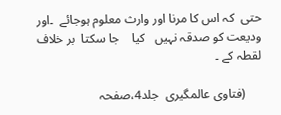حتی  کہ اس کا مرنا اور وارث معلوم ہوجائے  ۔اور ودیعت کو صدقہ نہیں   کیا    جا سکتا  بر خلاف لقطہ کے ۔

     (فتاوی عالمگیری  جلد4،صفحہ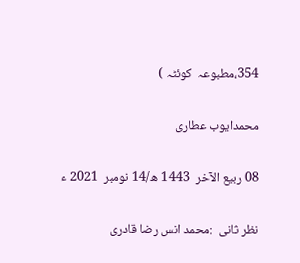354،مطبوعہ  کوئٹہ )

محمدایوب عطاری

08 ربیع الآخر  1443 ھ/14 نومبر  2021 ء

نظر ثانی  :محمد انس رضا قادری